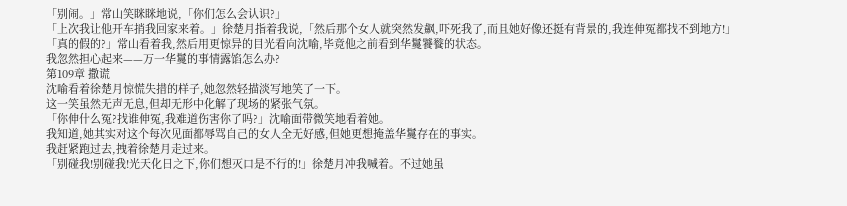「别闹。」常山笑眯眯地说,「你们怎么会认识?」
「上次我让他开车捎我回家来着。」徐楚月指着我说,「然后那个女人就突然发飙,吓死我了,而且她好像还挺有背景的,我连伸冤都找不到地方!」
「真的假的?」常山看着我,然后用更惊异的目光看向沈喻,毕竟他之前看到华鬘饕餮的状态。
我忽然担心起来——万一华鬘的事情露馅怎么办?
第109章 撒谎
沈喻看着徐楚月惊慌失措的样子,她忽然轻描淡写地笑了一下。
这一笑虽然无声无息,但却无形中化解了现场的紧张气氛。
「你伸什么冤?找谁伸冤,我难道伤害你了吗?」沈喻面带微笑地看着她。
我知道,她其实对这个每次见面都辱骂自己的女人全无好感,但她更想掩盖华鬘存在的事实。
我赶紧跑过去,拽着徐楚月走过来。
「别碰我!别碰我!光天化日之下,你们想灭口是不行的!」徐楚月冲我喊着。不过她虽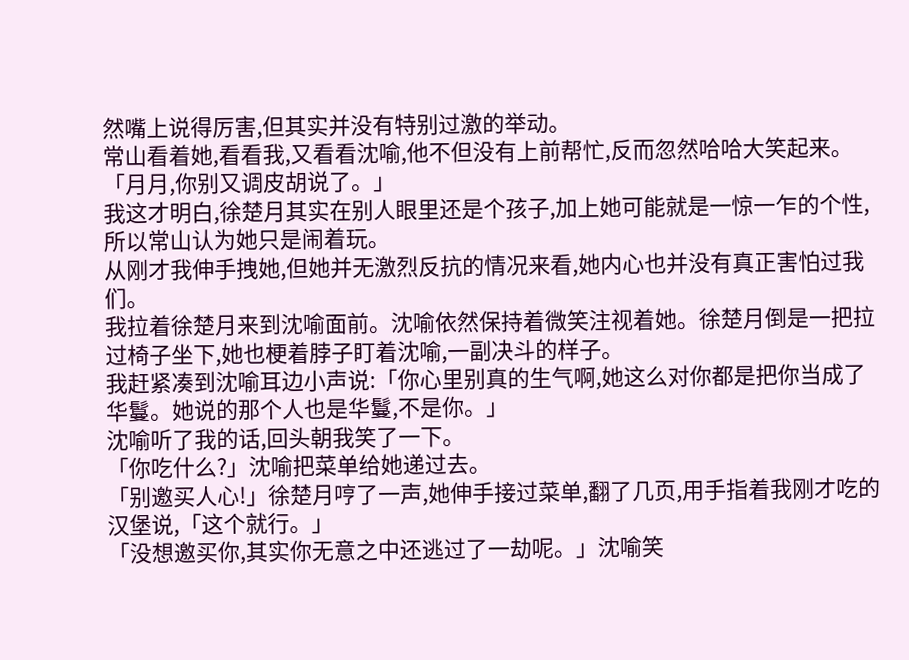然嘴上说得厉害,但其实并没有特别过激的举动。
常山看着她,看看我,又看看沈喻,他不但没有上前帮忙,反而忽然哈哈大笑起来。
「月月,你别又调皮胡说了。」
我这才明白,徐楚月其实在别人眼里还是个孩子,加上她可能就是一惊一乍的个性,所以常山认为她只是闹着玩。
从刚才我伸手拽她,但她并无激烈反抗的情况来看,她内心也并没有真正害怕过我们。
我拉着徐楚月来到沈喻面前。沈喻依然保持着微笑注视着她。徐楚月倒是一把拉过椅子坐下,她也梗着脖子盯着沈喻,一副决斗的样子。
我赶紧凑到沈喻耳边小声说:「你心里别真的生气啊,她这么对你都是把你当成了华鬘。她说的那个人也是华鬘,不是你。」
沈喻听了我的话,回头朝我笑了一下。
「你吃什么?」沈喻把菜单给她递过去。
「别邀买人心!」徐楚月哼了一声,她伸手接过菜单,翻了几页,用手指着我刚才吃的汉堡说,「这个就行。」
「没想邀买你,其实你无意之中还逃过了一劫呢。」沈喻笑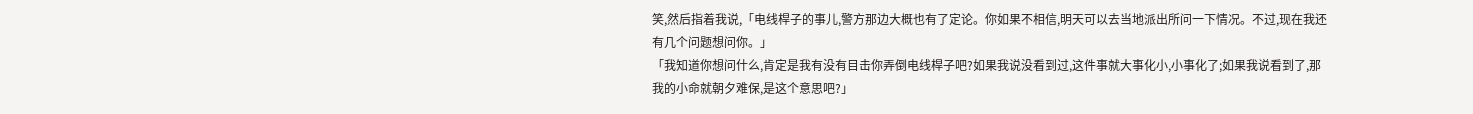笑,然后指着我说,「电线桿子的事儿,警方那边大概也有了定论。你如果不相信,明天可以去当地派出所问一下情况。不过,现在我还有几个问题想问你。」
「我知道你想问什么,肯定是我有没有目击你弄倒电线桿子吧?如果我说没看到过,这件事就大事化小,小事化了;如果我说看到了,那我的小命就朝夕难保,是这个意思吧?」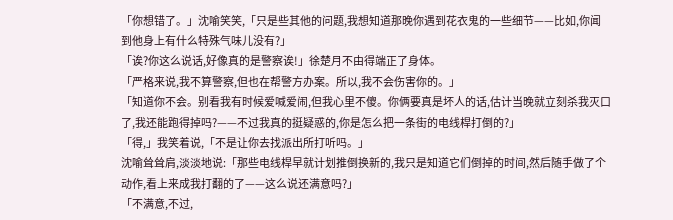「你想错了。」沈喻笑笑,「只是些其他的问题,我想知道那晚你遇到花衣鬼的一些细节——比如,你闻到他身上有什么特殊气味儿没有?」
「诶?你这么说话,好像真的是警察诶!」徐楚月不由得端正了身体。
「严格来说,我不算警察,但也在帮警方办案。所以,我不会伤害你的。」
「知道你不会。别看我有时候爱喊爱闹,但我心里不傻。你俩要真是坏人的话,估计当晚就立刻杀我灭口了,我还能跑得掉吗?——不过我真的挺疑惑的,你是怎么把一条街的电线桿打倒的?」
「得,」我笑着说,「不是让你去找派出所打听吗。」
沈喻耸耸肩,淡淡地说:「那些电线桿早就计划推倒换新的,我只是知道它们倒掉的时间,然后随手做了个动作,看上来成我打翻的了——这么说还满意吗?」
「不满意,不过,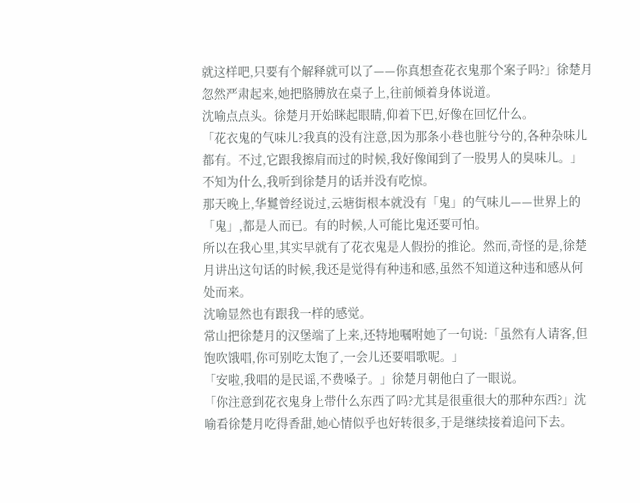就这样吧,只要有个解释就可以了——你真想查花衣鬼那个案子吗?」徐楚月忽然严肃起来,她把胳膊放在桌子上,往前倾着身体说道。
沈喻点点头。徐楚月开始眯起眼睛,仰着下巴,好像在回忆什么。
「花衣鬼的气味儿?我真的没有注意,因为那条小巷也脏兮兮的,各种杂味儿都有。不过,它跟我擦肩而过的时候,我好像闻到了一股男人的臭味儿。」
不知为什么,我听到徐楚月的话并没有吃惊。
那天晚上,华鬘曾经说过,云塘街根本就没有「鬼」的气味儿——世界上的「鬼」,都是人而已。有的时候,人可能比鬼还要可怕。
所以在我心里,其实早就有了花衣鬼是人假扮的推论。然而,奇怪的是,徐楚月讲出这句话的时候,我还是觉得有种违和感,虽然不知道这种违和感从何处而来。
沈喻显然也有跟我一样的感觉。
常山把徐楚月的汉堡端了上来,还特地嘱咐她了一句说:「虽然有人请客,但饱吹饿唱,你可别吃太饱了,一会儿还要唱歌呢。」
「安啦,我唱的是民谣,不费嗓子。」徐楚月朝他白了一眼说。
「你注意到花衣鬼身上带什么东西了吗?尤其是很重很大的那种东西?」沈喻看徐楚月吃得香甜,她心情似乎也好转很多,于是继续接着追问下去。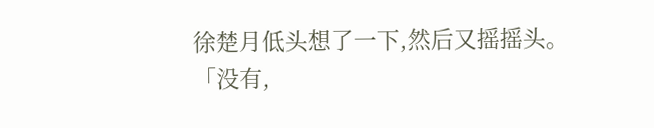徐楚月低头想了一下,然后又摇摇头。
「没有,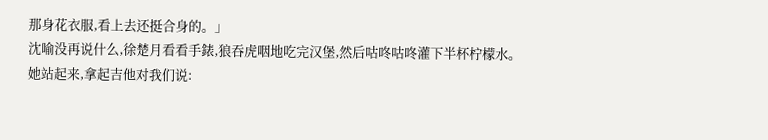那身花衣服,看上去还挺合身的。」
沈喻没再说什么,徐楚月看看手錶,狼吞虎咽地吃完汉堡,然后咕咚咕咚灌下半杯柠檬水。
她站起来,拿起吉他对我们说: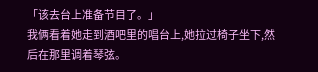「该去台上准备节目了。」
我俩看着她走到酒吧里的唱台上,她拉过椅子坐下,然后在那里调着琴弦。